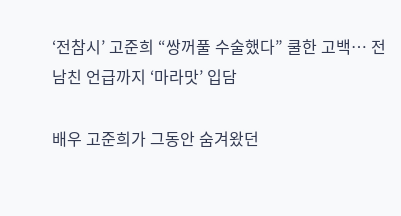‘전참시’ 고준희 “쌍꺼풀 수술했다” 쿨한 고백… 전 남친 언급까지 ‘마라맛’ 입담

배우 고준희가 그동안 숨겨왔던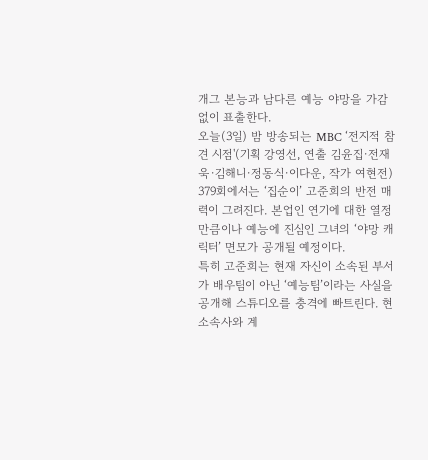개그 본능과 남다른 예능 야망을 가감 없이 표출한다.
오늘(3일) 밤 방송되는 MBC ‘전지적 참견 시점'(기획 강영선, 연출 김윤집·전재욱·김해니·정동식·이다운, 작가 여현전) 379회에서는 ‘집순이’ 고준희의 반전 매력이 그려진다. 본업인 연기에 대한 열정만큼이나 예능에 진심인 그녀의 ‘야망 캐릭터’ 면모가 공개될 예정이다.
특히 고준희는 현재 자신이 소속된 부서가 배우팀이 아닌 ‘예능팀’이라는 사실을 공개해 스튜디오를 충격에 빠트린다. 현 소속사와 계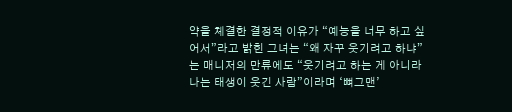약을 체결한 결정적 이유가 “예능을 너무 하고 싶어서”라고 밝힌 그녀는 “왜 자꾸 웃기려고 하냐”는 매니저의 만류에도 “웃기려고 하는 게 아니라 나는 태생이 웃긴 사람”이라며 ‘뼈그맨’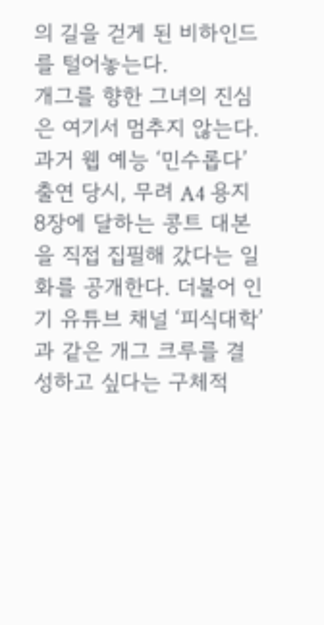의 길을 걷게 된 비하인드를 털어놓는다.
개그를 향한 그녀의 진심은 여기서 멈추지 않는다. 과거 웹 예능 ‘민수롭다’ 출연 당시, 무려 A4 용지 8장에 달하는 콩트 대본을 직접 집필해 갔다는 일화를 공개한다. 더불어 인기 유튜브 채널 ‘피식대학’과 같은 개그 크루를 결성하고 싶다는 구체적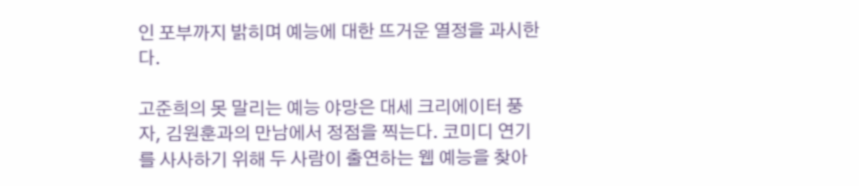인 포부까지 밝히며 예능에 대한 뜨거운 열정을 과시한다.

고준희의 못 말리는 예능 야망은 대세 크리에이터 풍자, 김원훈과의 만남에서 정점을 찍는다. 코미디 연기를 사사하기 위해 두 사람이 출연하는 웹 예능을 찾아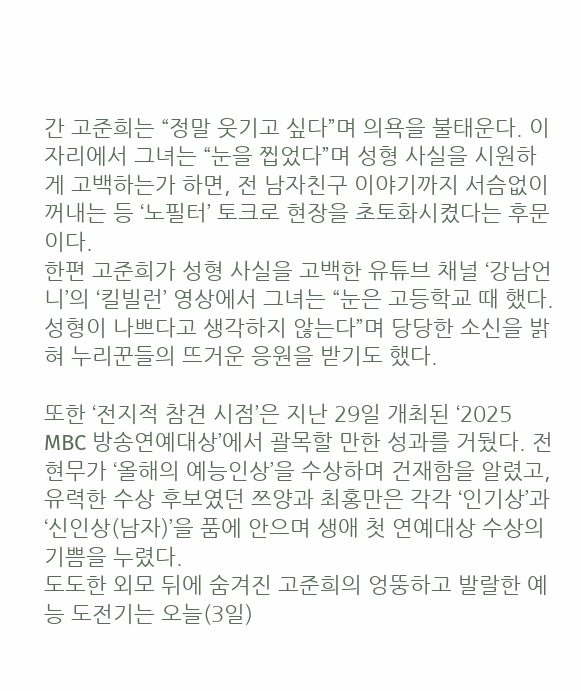간 고준희는 “정말 웃기고 싶다”며 의욕을 불태운다. 이 자리에서 그녀는 “눈을 찝었다”며 성형 사실을 시원하게 고백하는가 하면, 전 남자친구 이야기까지 서슴없이 꺼내는 등 ‘노필터’ 토크로 현장을 초토화시켰다는 후문이다.
한편 고준희가 성형 사실을 고백한 유튜브 채널 ‘강남언니’의 ‘킬빌런’ 영상에서 그녀는 “눈은 고등학교 때 했다. 성형이 나쁘다고 생각하지 않는다”며 당당한 소신을 밝혀 누리꾼들의 뜨거운 응원을 받기도 했다.

또한 ‘전지적 참견 시점’은 지난 29일 개최된 ‘2025 MBC 방송연예대상’에서 괄목할 만한 성과를 거뒀다. 전현무가 ‘올해의 예능인상’을 수상하며 건재함을 알렸고, 유력한 수상 후보였던 쯔양과 최홍만은 각각 ‘인기상’과 ‘신인상(남자)’을 품에 안으며 생애 첫 연예대상 수상의 기쁨을 누렸다.
도도한 외모 뒤에 숨겨진 고준희의 엉뚱하고 발랄한 예능 도전기는 오늘(3일)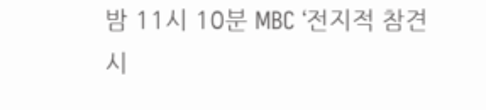밤 11시 10분 MBC ‘전지적 참견 시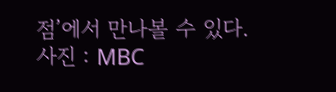점’에서 만나볼 수 있다.
사진 : MBC